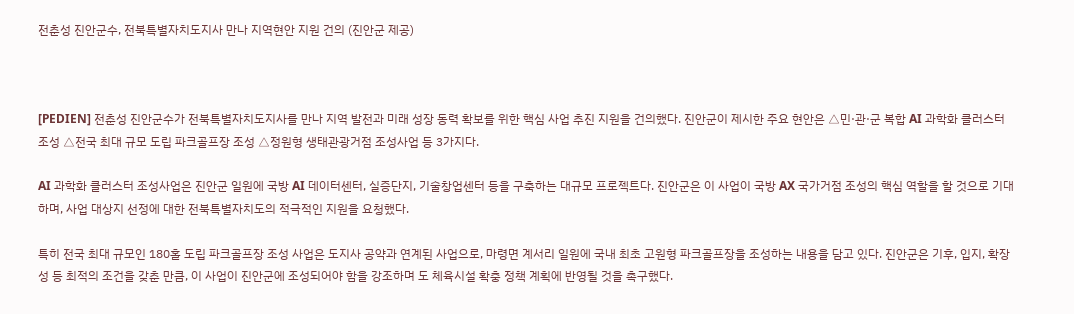전춘성 진안군수, 전북특별자치도지사 만나 지역현안 지원 건의 (진안군 제공)



[PEDIEN] 전춘성 진안군수가 전북특별자치도지사를 만나 지역 발전과 미래 성장 동력 확보를 위한 핵심 사업 추진 지원을 건의했다. 진안군이 제시한 주요 현안은 △민·관·군 복합 AI 과학화 클러스터 조성 △전국 최대 규모 도립 파크골프장 조성 △정원형 생태관광거점 조성사업 등 3가지다.

AI 과학화 클러스터 조성사업은 진안군 일원에 국방 AI 데이터센터, 실증단지, 기술창업센터 등을 구축하는 대규모 프로젝트다. 진안군은 이 사업이 국방 AX 국가거점 조성의 핵심 역할을 할 것으로 기대하며, 사업 대상지 선정에 대한 전북특별자치도의 적극적인 지원을 요청했다.

특히 전국 최대 규모인 180홀 도립 파크골프장 조성 사업은 도지사 공약과 연계된 사업으로, 마령면 계서리 일원에 국내 최초 고원형 파크골프장을 조성하는 내용을 담고 있다. 진안군은 기후, 입지, 확장성 등 최적의 조건을 갖춘 만큼, 이 사업이 진안군에 조성되어야 함을 강조하며 도 체육시설 확충 정책 계획에 반영될 것을 촉구했다.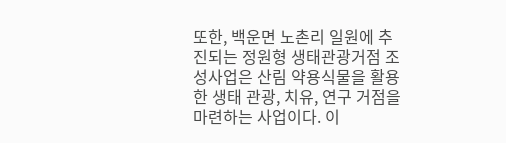또한, 백운면 노촌리 일원에 추진되는 정원형 생태관광거점 조성사업은 산림 약용식물을 활용한 생태 관광, 치유, 연구 거점을 마련하는 사업이다. 이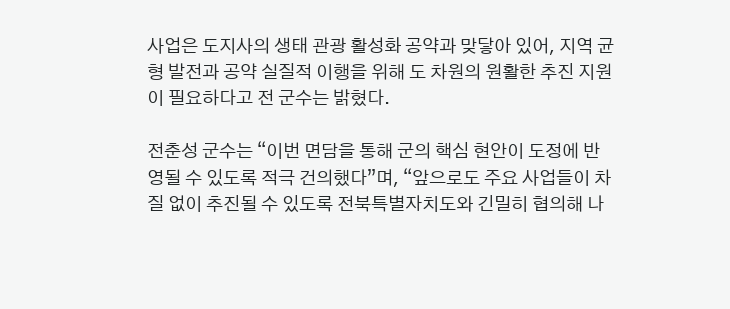사업은 도지사의 생태 관광 활성화 공약과 맞닿아 있어, 지역 균형 발전과 공약 실질적 이행을 위해 도 차원의 원활한 추진 지원이 필요하다고 전 군수는 밝혔다.

전춘성 군수는 “이번 면담을 통해 군의 핵심 현안이 도정에 반영될 수 있도록 적극 건의했다”며, “앞으로도 주요 사업들이 차질 없이 추진될 수 있도록 전북특별자치도와 긴밀히 협의해 나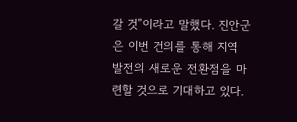갈 것”이라고 말했다. 진안군은 이번 건의를 통해 지역 발전의 새로운 전환점을 마련할 것으로 기대하고 있다.